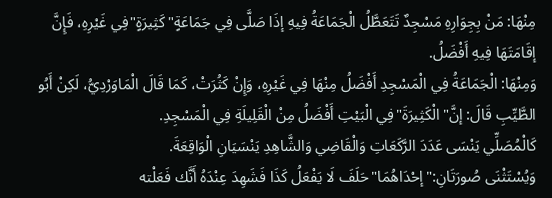مِنْهَا: مَنْ بِجِوَارِهِ مَسْجِدٌ تَتَعَطَّلُ الْجَمَاعَةُ فِيهِ إذَا صَلَّى فِي جَمَاعَةٍ"كَثِيرَةٍ"فِي غَيْرِهِ، فَإِنَّ إقَامَتَهَا فِيهِ أَفْضَلُ.
وَمِنْهَا: الْجَمَاعَةُ فِي الْمَسْجِدِ أَفْضَلُ مِنْهَا فِي غَيْرِهِ، وَإِنْ كَثُرَتْ، كَمَا قَالَ الْمَاوَرْدِيُّ، لَكِنْ أَبُو الطَّيِّبِ قَالَ: إنَّ"الْكَثِيرَةَ"فِي الْبَيْتِ أَفْضَلُ مِنْ الْقَلِيلَةِ فِي الْمَسْجِدِ.
كَالْمُصَلِّي يَنْسَى عَدَدَ الرَّكَعَاتِ وَالْقَاضِي وَالشَّاهِدِ يَنْسَيَانِ الْوَاقِعَةَ.
وَيُسْتَثْنَى صُورَتَانِ:"إحْدَاهُمَا"حَلَفَ لَا يَفْعَلُ كَذَا فَشَهِدَ عِنْدَهُ أَنَّك فَعَلْته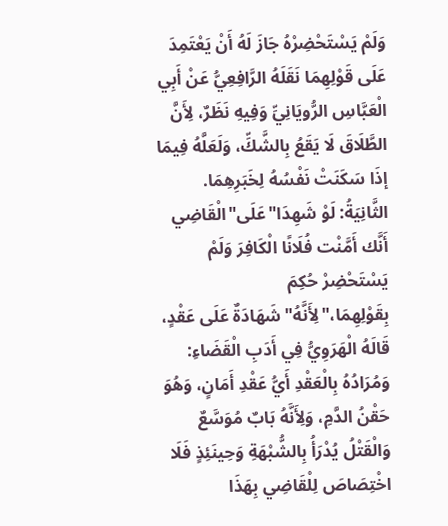وَلَمْ يَسْتَحْضِرْهُ جَازَ لَهُ أَنْ يَعْتَمِدَ عَلَى قَوْلِهِمَا نَقَلَهُ الرَّافِعِيُّ عَنْ أَبِي الْعَبَّاسِ الرُّويَانِيِّ وَفِيهِ نَظَرٌ، لِأَنَّ الطَّلَاقَ لَا يَقَعُ بِالشَّكِّ، وَلَعَلَّهُ فِيمَا إذَا سَكَنَتْ نَفْسُهُ لِخَبَرِهِمَا.
الثَّانِيَةُ: لَوْ شَهِدَا"عَلَى"الْقَاضِي أَنَّك أَمَّنْت فُلَانًا الْكَافِرَ وَلَمْ يَسْتَحْضِرْ حُكِمَ بِقَوْلِهِمَا،"لِأَنَّهُ"شَهَادَةٌ عَلَى عَقْدٍ، قَالَهُ الْهَرَوِيُّ فِي أَدَبِ الْقَضَاءِ: وَمُرَادُهُ بِالْعَقْدِ أَيُّ عَقْدِ أَمَانٍ، وَهُوَ حَقْنُ الدَّمِ، وَلِأَنَّهُ بَابٌ مُوَسَّعٌ وَالْقَتْلُ يُدْرَأُ بِالشُّبْهَةِ وَحِينَئِذٍ فَلَا اخْتِصَاصَ لِلْقَاضِي بِهَذَا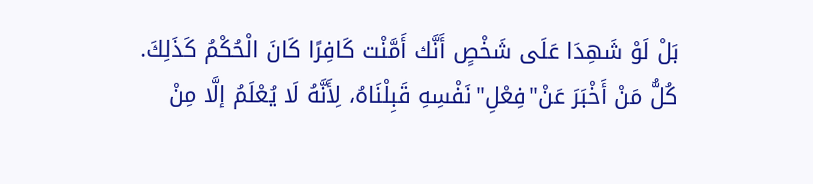بَلْ لَوْ شَهِدَا عَلَى شَخْصٍ أَنَّك أَمَّنْت كَافِرًا كَانَ الْحُكْمُ كَذَلِكَ.
كُلُّ مَنْ أَخْبَرَ عَنْ"فِعْلِ"نَفْسِهِ قَبِلْنَاهُ، لِأَنَّهُ لَا يُعْلَمُ إلَّا مِنْ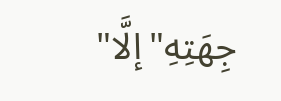جِهَتِهِ"إلَّا"